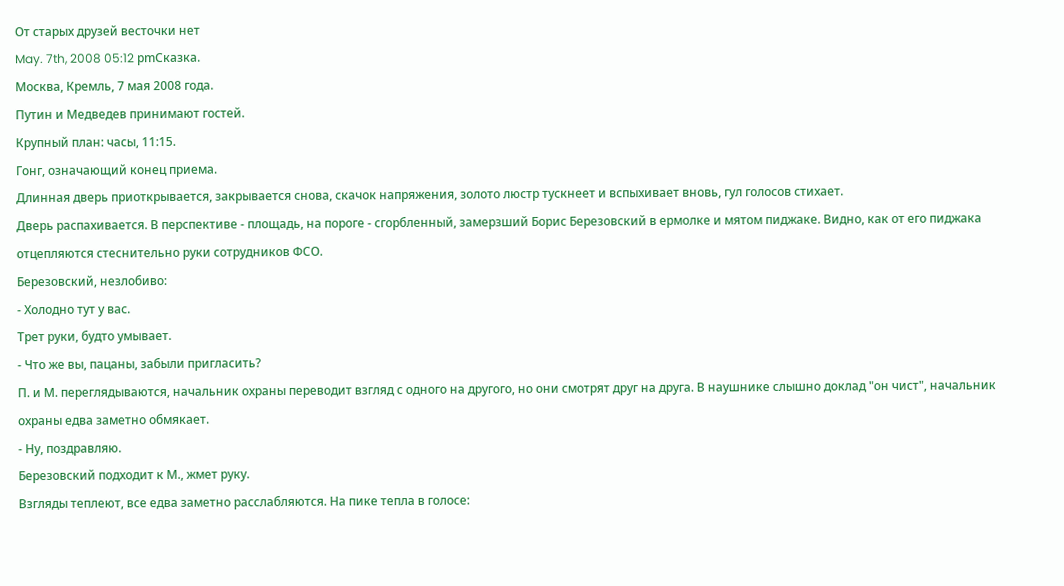От старых друзей весточки нет
May. 7th, 2008 05:12 pmСказка.
Москва, Кремль, 7 мая 2008 года.
Путин и Медведев принимают гостей.
Крупный план: часы, 11:15.
Гонг, означающий конец приема.
Длинная дверь приоткрывается, закрывается снова, скачок напряжения, золото люстр тускнеет и вспыхивает вновь, гул голосов стихает.
Дверь распахивается. В перспективе - площадь, на пороге - сгорбленный, замерзший Борис Березовский в ермолке и мятом пиджаке. Видно, как от его пиджака отцепляются стеснительно руки сотрудников ФСО.
Березовский, незлобиво:
- Холодно тут у вас.
Трет руки, будто умывает.
- Что же вы, пацаны, забыли пригласить?
П. и М. переглядываются, начальник охраны переводит взгляд с одного на другого, но они смотрят друг на друга. В наушнике слышно доклад "он чист", начальник охраны едва заметно обмякает.
- Ну, поздравляю.
Березовский подходит к М., жмет руку.
Взгляды теплеют, все едва заметно расслабляются. На пике тепла в голосе: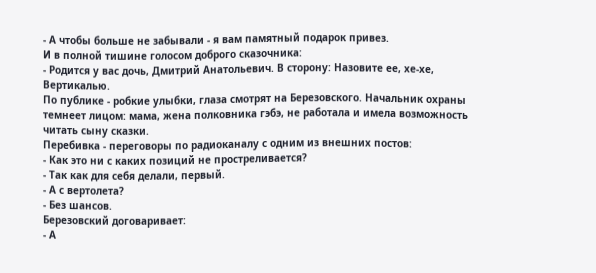- А чтобы больше не забывали - я вам памятный подарок привез.
И в полной тишине голосом доброго сказочника:
- Родится у вас дочь, Дмитрий Анатольевич. В сторону: Назовите ее, хе-хе, Вертикалью.
По публике - робкие улыбки, глаза смотрят на Березовского. Начальник охраны темнеет лицом: мама, жена полковника гэбэ, не работала и имела возможность читать сыну сказки.
Перебивка - переговоры по радиоканалу с одним из внешних постов:
- Как это ни с каких позиций не простреливается?
- Так как для себя делали, первый.
- А с вертолета?
- Без шансов.
Березовский договаривает:
- А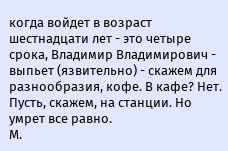когда войдет в возраст шестнадцати лет - это четыре срока, Владимир Владимирович - выпьет (язвительно) - скажем для разнообразия, кофе. В кафе? Нет. Пусть, скажем, на станции. Но умрет все равно.
М.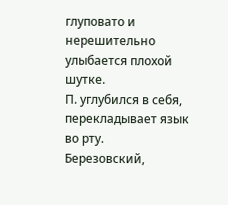глуповато и нерешительно улыбается плохой шутке.
П. углубился в себя, перекладывает язык во рту.
Березовский,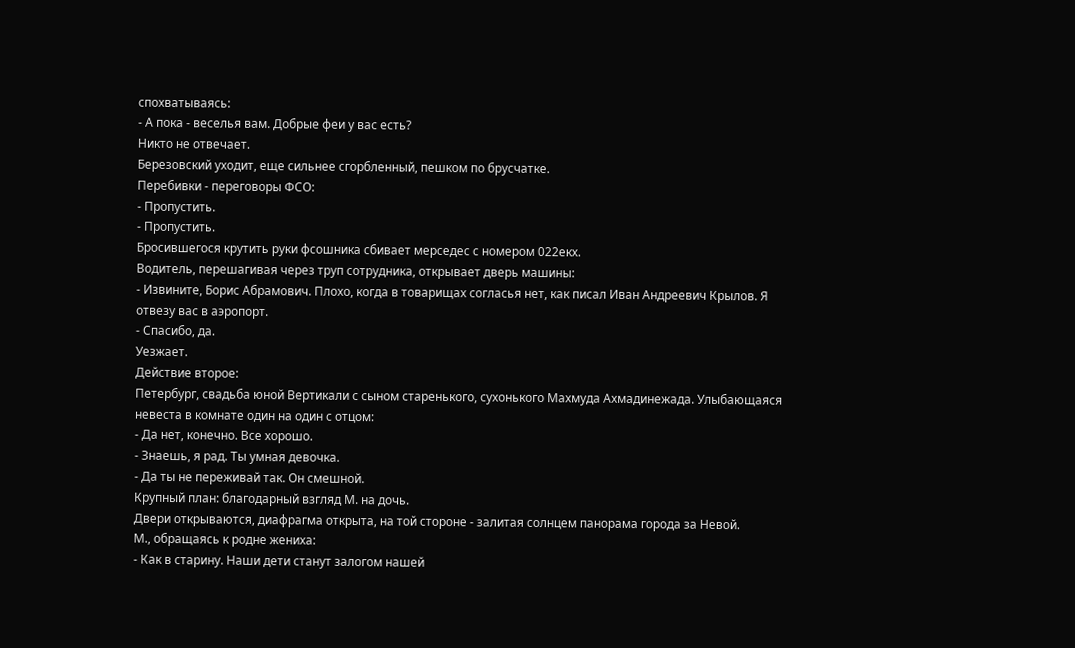спохватываясь:
- А пока - веселья вам. Добрые феи у вас есть?
Никто не отвечает.
Березовский уходит, еще сильнее сгорбленный, пешком по брусчатке.
Перебивки - переговоры ФСО:
- Пропустить.
- Пропустить.
Бросившегося крутить руки фсошника сбивает мерседес с номером 022екх.
Водитель, перешагивая через труп сотрудника, открывает дверь машины:
- Извините, Борис Абрамович. Плохо, когда в товарищах согласья нет, как писал Иван Андреевич Крылов. Я отвезу вас в аэропорт.
- Спасибо, да.
Уезжает.
Действие второе:
Петербург, свадьба юной Вертикали с сыном старенького, сухонького Махмуда Ахмадинежада. Улыбающаяся невеста в комнате один на один с отцом:
- Да нет, конечно. Все хорошо.
- Знаешь, я рад. Ты умная девочка.
- Да ты не переживай так. Он смешной.
Крупный план: благодарный взгляд М. на дочь.
Двери открываются, диафрагма открыта, на той стороне - залитая солнцем панорама города за Невой.
М., обращаясь к родне жениха:
- Как в старину. Наши дети станут залогом нашей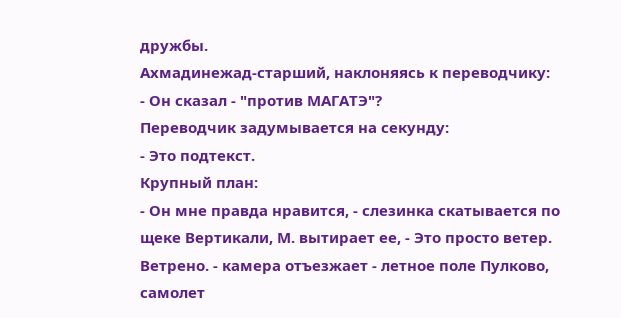дружбы.
Ахмадинежад-старший, наклоняясь к переводчику:
- Он сказал - "против МАГАТЭ"?
Переводчик задумывается на секунду:
- Это подтекст.
Крупный план:
- Он мне правда нравится, - слезинка скатывается по щеке Вертикали, М. вытирает ее, - Это просто ветер. Ветрено. - камера отъезжает - летное поле Пулково, самолет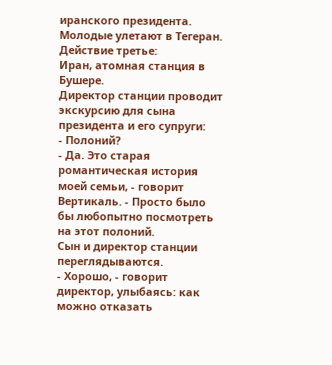иранского президента. Молодые улетают в Тегеран.
Действие третье:
Иран, атомная станция в Бушере.
Директор станции проводит экскурсию для сына президента и его супруги:
- Полоний?
- Да. Это старая романтическая история моей семьи, - говорит Вертикаль. - Просто было бы любопытно посмотреть на этот полоний.
Сын и директор станции переглядываются.
- Хорошо, - говорит директор, улыбаясь: как можно отказать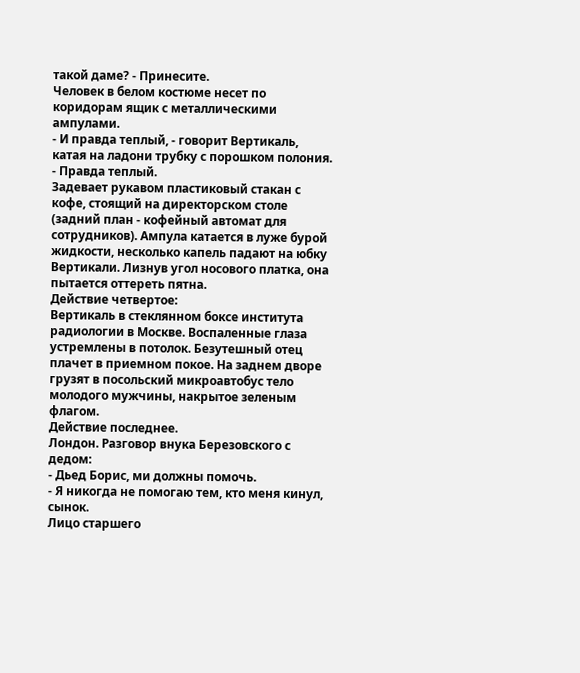такой даме? - Принесите.
Человек в белом костюме несет по коридорам ящик с металлическими ампулами.
- И правда теплый, - говорит Вертикаль, катая на ладони трубку с порошком полония. - Правда теплый.
Задевает рукавом пластиковый стакан с кофе, стоящий на директорском столе (задний план - кофейный автомат для сотрудников). Ампула катается в луже бурой жидкости, несколько капель падают на юбку Вертикали. Лизнув угол носового платка, она пытается оттереть пятна.
Действие четвертое:
Вертикаль в стеклянном боксе института радиологии в Москве. Воспаленные глаза устремлены в потолок. Безутешный отец плачет в приемном покое. На заднем дворе грузят в посольский микроавтобус тело молодого мужчины, накрытое зеленым флагом.
Действие последнее.
Лондон. Разговор внука Березовского с дедом:
- Дьед Борис, ми должны помочь.
- Я никогда не помогаю тем, кто меня кинул, сынок.
Лицо старшего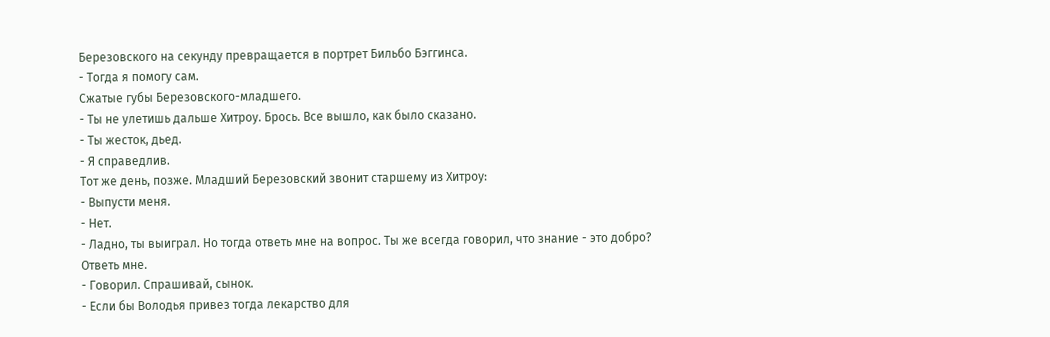Березовского на секунду превращается в портрет Бильбо Бэггинса.
- Тогда я помогу сам.
Сжатые губы Березовского-младшего.
- Ты не улетишь дальше Хитроу. Брось. Все вышло, как было сказано.
- Ты жесток, дьед.
- Я справедлив.
Тот же день, позже. Младший Березовский звонит старшему из Хитроу:
- Выпусти меня.
- Нет.
- Ладно, ты выиграл. Но тогда ответь мне на вопрос. Ты же всегда говорил, что знание - это добро? Ответь мне.
- Говорил. Спрашивай, сынок.
- Если бы Володья привез тогда лекарство для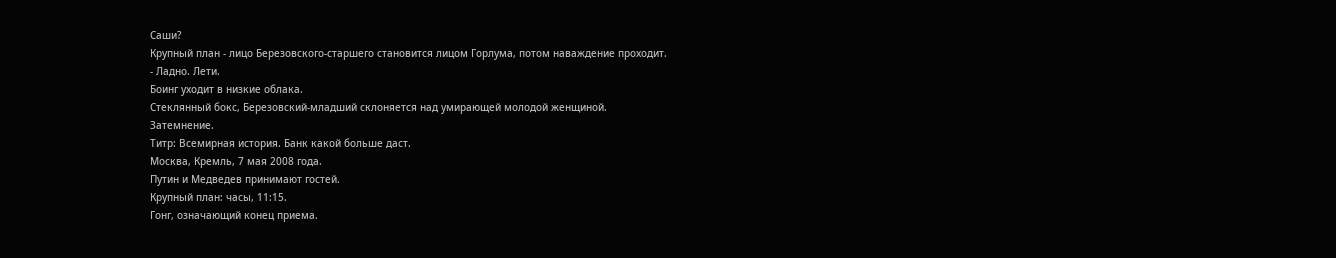Саши?
Крупный план - лицо Березовского-старшего становится лицом Горлума, потом наваждение проходит.
- Ладно. Лети.
Боинг уходит в низкие облака.
Стеклянный бокс, Березовский-младший склоняется над умирающей молодой женщиной.
Затемнение.
Титр: Всемирная история. Банк какой больше даст.
Москва, Кремль, 7 мая 2008 года.
Путин и Медведев принимают гостей.
Крупный план: часы, 11:15.
Гонг, означающий конец приема.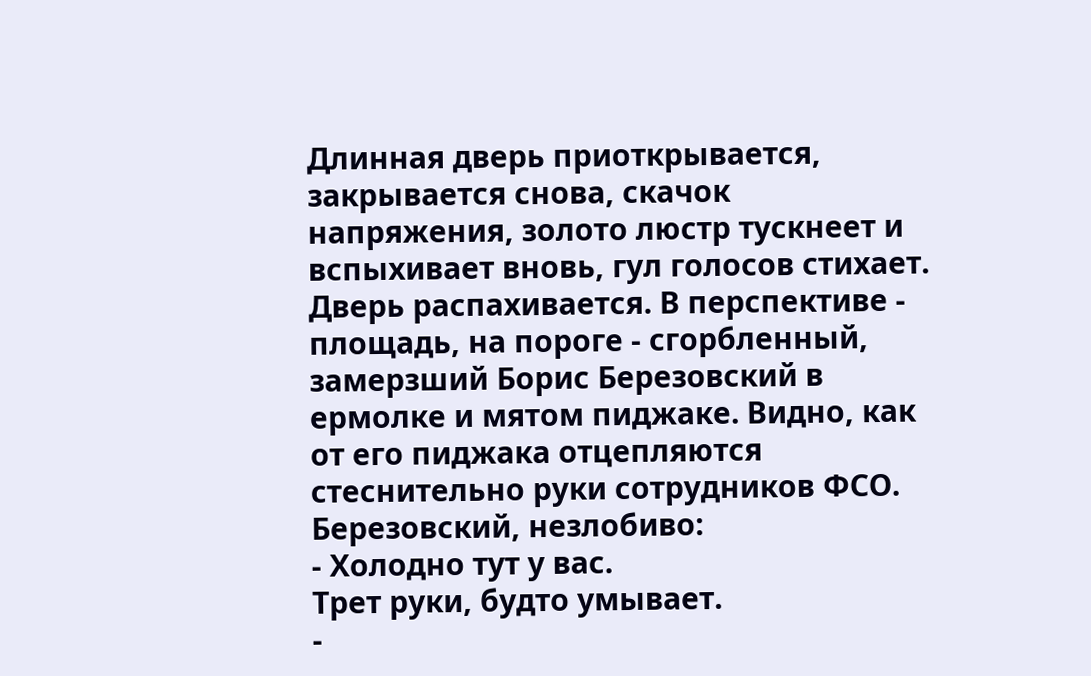Длинная дверь приоткрывается, закрывается снова, скачок напряжения, золото люстр тускнеет и вспыхивает вновь, гул голосов стихает.
Дверь распахивается. В перспективе - площадь, на пороге - сгорбленный, замерзший Борис Березовский в ермолке и мятом пиджаке. Видно, как от его пиджака отцепляются стеснительно руки сотрудников ФСО.
Березовский, незлобиво:
- Холодно тут у вас.
Трет руки, будто умывает.
-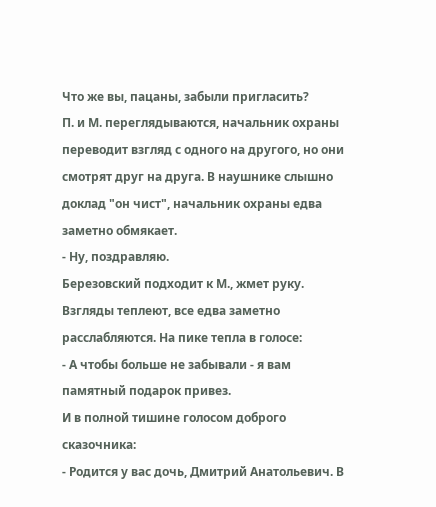Что же вы, пацаны, забыли пригласить?
П. и М. переглядываются, начальник охраны переводит взгляд с одного на другого, но они смотрят друг на друга. В наушнике слышно доклад "он чист", начальник охраны едва заметно обмякает.
- Ну, поздравляю.
Березовский подходит к М., жмет руку.
Взгляды теплеют, все едва заметно расслабляются. На пике тепла в голосе:
- А чтобы больше не забывали - я вам памятный подарок привез.
И в полной тишине голосом доброго сказочника:
- Родится у вас дочь, Дмитрий Анатольевич. В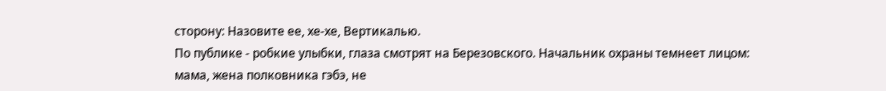сторону: Назовите ее, хе-хе, Вертикалью.
По публике - робкие улыбки, глаза смотрят на Березовского. Начальник охраны темнеет лицом: мама, жена полковника гэбэ, не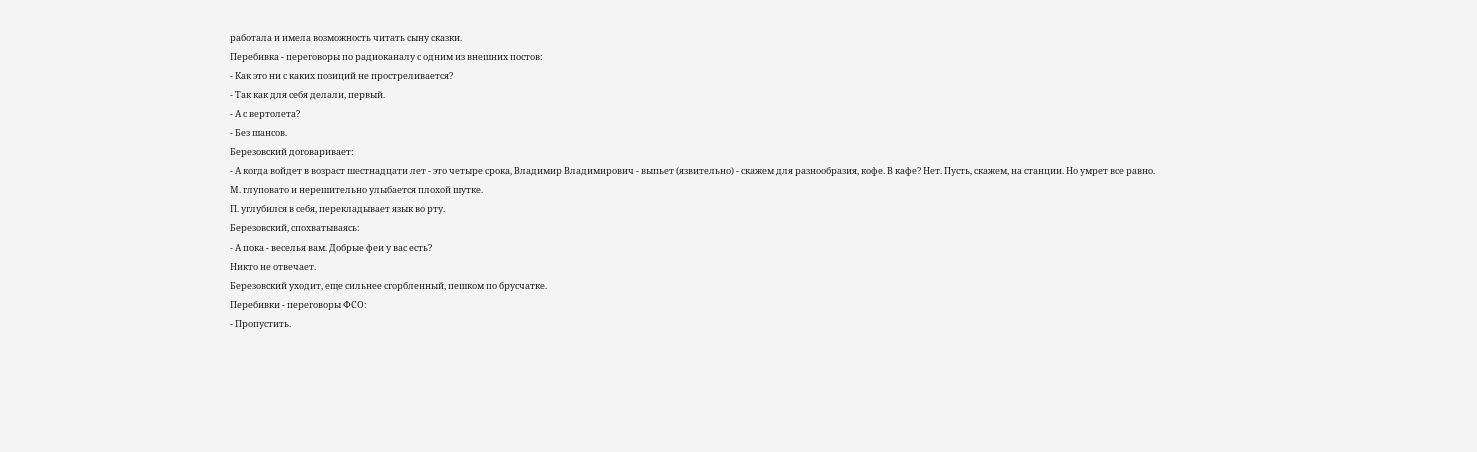работала и имела возможность читать сыну сказки.
Перебивка - переговоры по радиоканалу с одним из внешних постов:
- Как это ни с каких позиций не простреливается?
- Так как для себя делали, первый.
- А с вертолета?
- Без шансов.
Березовский договаривает:
- А когда войдет в возраст шестнадцати лет - это четыре срока, Владимир Владимирович - выпьет (язвительно) - скажем для разнообразия, кофе. В кафе? Нет. Пусть, скажем, на станции. Но умрет все равно.
М. глуповато и нерешительно улыбается плохой шутке.
П. углубился в себя, перекладывает язык во рту.
Березовский, спохватываясь:
- А пока - веселья вам. Добрые феи у вас есть?
Никто не отвечает.
Березовский уходит, еще сильнее сгорбленный, пешком по брусчатке.
Перебивки - переговоры ФСО:
- Пропустить.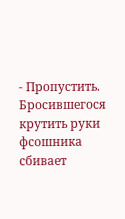- Пропустить.
Бросившегося крутить руки фсошника сбивает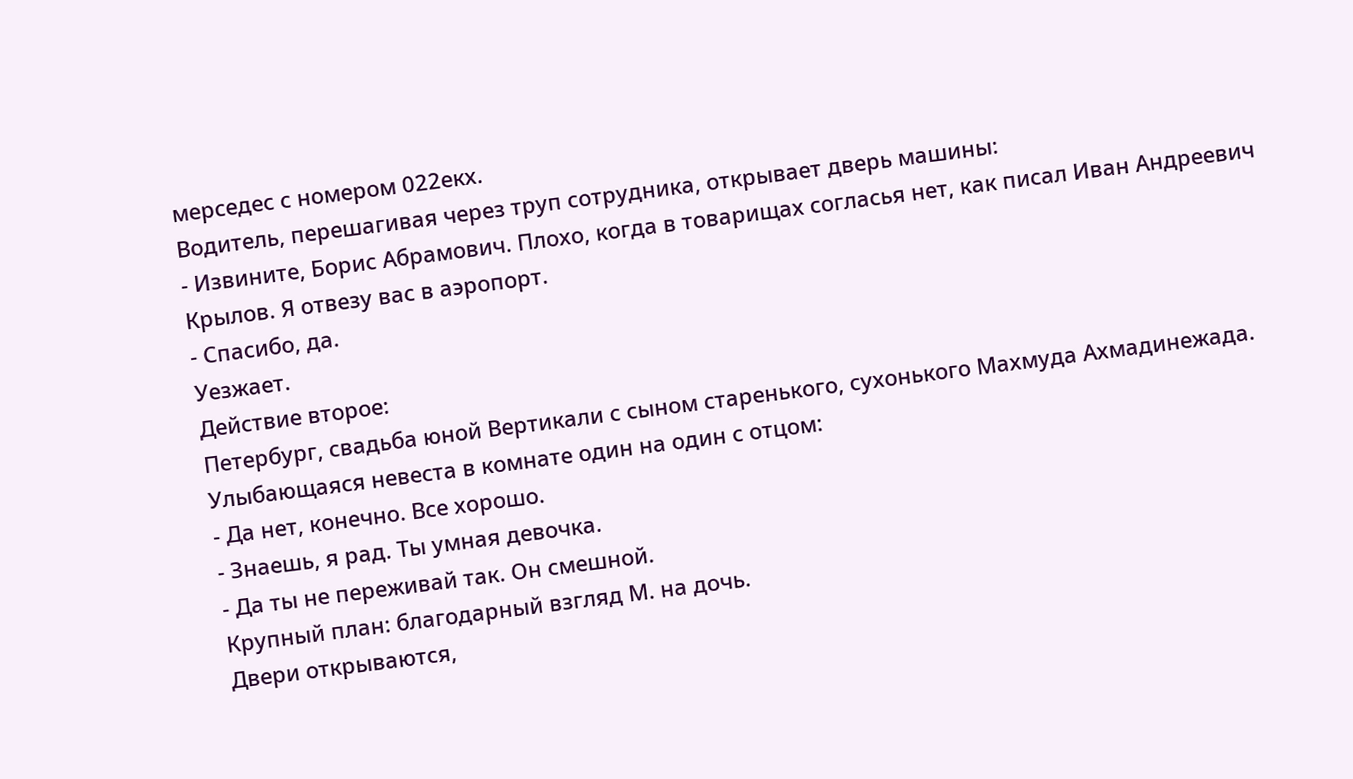мерседес с номером 022екх.
Водитель, перешагивая через труп сотрудника, открывает дверь машины:
- Извините, Борис Абрамович. Плохо, когда в товарищах согласья нет, как писал Иван Андреевич Крылов. Я отвезу вас в аэропорт.
- Спасибо, да.
Уезжает.
Действие второе:
Петербург, свадьба юной Вертикали с сыном старенького, сухонького Махмуда Ахмадинежада. Улыбающаяся невеста в комнате один на один с отцом:
- Да нет, конечно. Все хорошо.
- Знаешь, я рад. Ты умная девочка.
- Да ты не переживай так. Он смешной.
Крупный план: благодарный взгляд М. на дочь.
Двери открываются,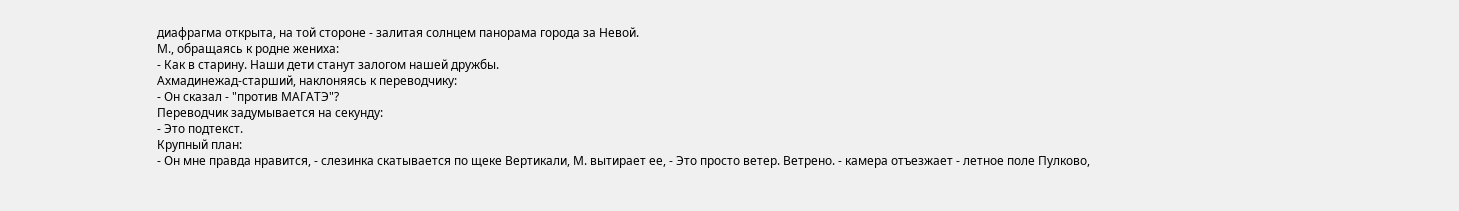диафрагма открыта, на той стороне - залитая солнцем панорама города за Невой.
М., обращаясь к родне жениха:
- Как в старину. Наши дети станут залогом нашей дружбы.
Ахмадинежад-старший, наклоняясь к переводчику:
- Он сказал - "против МАГАТЭ"?
Переводчик задумывается на секунду:
- Это подтекст.
Крупный план:
- Он мне правда нравится, - слезинка скатывается по щеке Вертикали, М. вытирает ее, - Это просто ветер. Ветрено. - камера отъезжает - летное поле Пулково,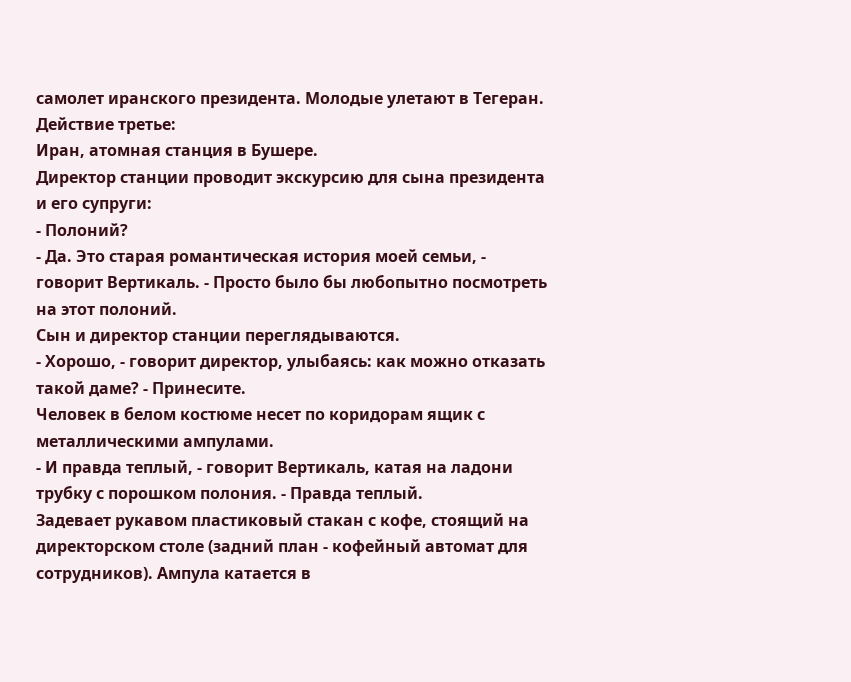самолет иранского президента. Молодые улетают в Тегеран.
Действие третье:
Иран, атомная станция в Бушере.
Директор станции проводит экскурсию для сына президента и его супруги:
- Полоний?
- Да. Это старая романтическая история моей семьи, - говорит Вертикаль. - Просто было бы любопытно посмотреть на этот полоний.
Сын и директор станции переглядываются.
- Хорошо, - говорит директор, улыбаясь: как можно отказать такой даме? - Принесите.
Человек в белом костюме несет по коридорам ящик с металлическими ампулами.
- И правда теплый, - говорит Вертикаль, катая на ладони трубку с порошком полония. - Правда теплый.
Задевает рукавом пластиковый стакан с кофе, стоящий на директорском столе (задний план - кофейный автомат для сотрудников). Ампула катается в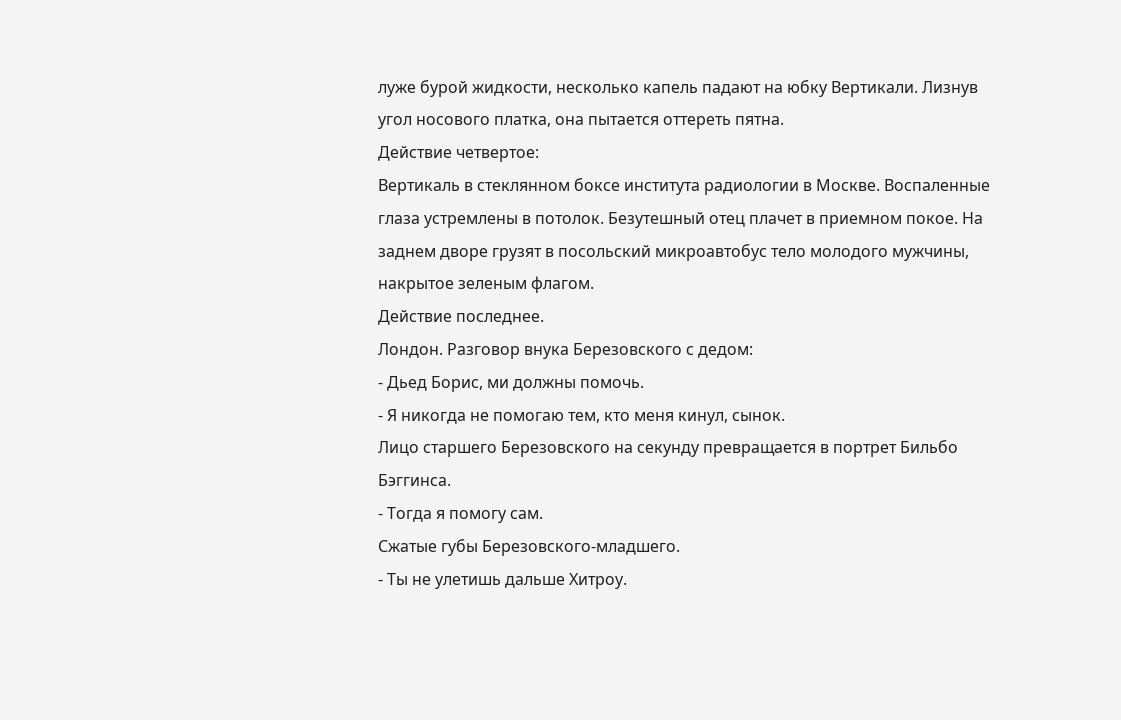луже бурой жидкости, несколько капель падают на юбку Вертикали. Лизнув угол носового платка, она пытается оттереть пятна.
Действие четвертое:
Вертикаль в стеклянном боксе института радиологии в Москве. Воспаленные глаза устремлены в потолок. Безутешный отец плачет в приемном покое. На заднем дворе грузят в посольский микроавтобус тело молодого мужчины, накрытое зеленым флагом.
Действие последнее.
Лондон. Разговор внука Березовского с дедом:
- Дьед Борис, ми должны помочь.
- Я никогда не помогаю тем, кто меня кинул, сынок.
Лицо старшего Березовского на секунду превращается в портрет Бильбо Бэггинса.
- Тогда я помогу сам.
Сжатые губы Березовского-младшего.
- Ты не улетишь дальше Хитроу.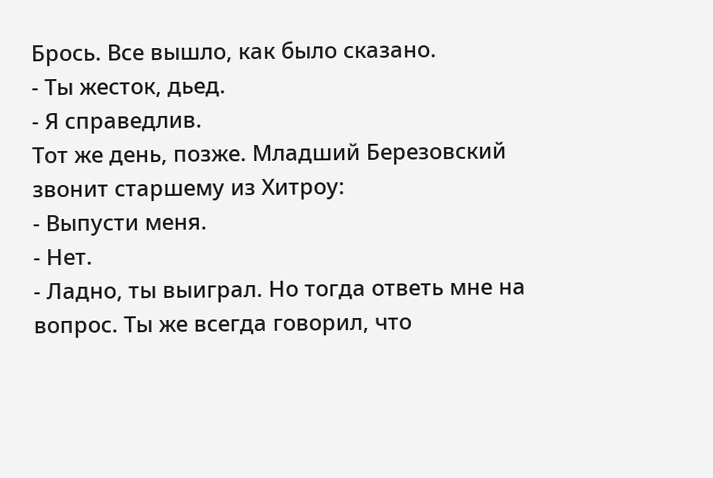Брось. Все вышло, как было сказано.
- Ты жесток, дьед.
- Я справедлив.
Тот же день, позже. Младший Березовский звонит старшему из Хитроу:
- Выпусти меня.
- Нет.
- Ладно, ты выиграл. Но тогда ответь мне на вопрос. Ты же всегда говорил, что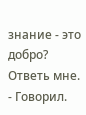знание - это добро? Ответь мне.
- Говорил.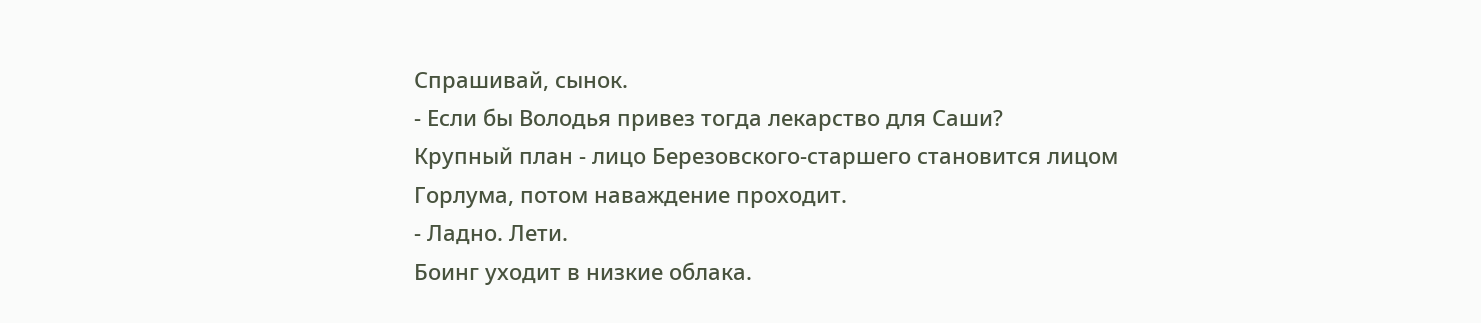Спрашивай, сынок.
- Если бы Володья привез тогда лекарство для Саши?
Крупный план - лицо Березовского-старшего становится лицом Горлума, потом наваждение проходит.
- Ладно. Лети.
Боинг уходит в низкие облака.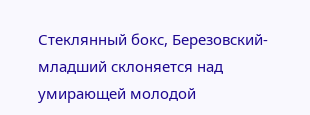Стеклянный бокс, Березовский-младший склоняется над умирающей молодой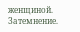женщиной.
Затемнение.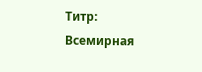Титр: Всемирная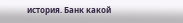история. Банк какой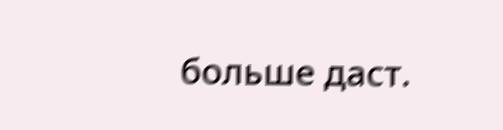больше даст.